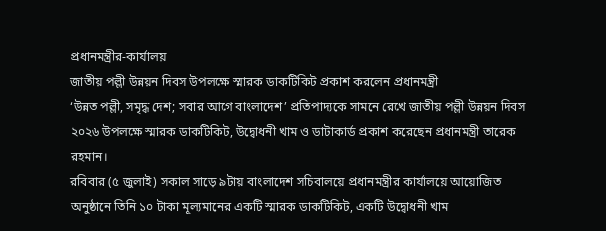প্রধানমন্ত্রীর-কার্যালয়
জাতীয় পল্লী উন্নয়ন দিবস উপলক্ষে স্মারক ডাকটিকিট প্রকাশ করলেন প্রধানমন্ত্রী
‘উন্নত পল্লী, সমৃদ্ধ দেশ; সবার আগে বাংলাদেশ’ প্রতিপাদ্যকে সামনে রেখে জাতীয় পল্লী উন্নয়ন দিবস ২০২৬ উপলক্ষে স্মারক ডাকটিকিট, উদ্বোধনী খাম ও ডাটাকার্ড প্রকাশ করেছেন প্রধানমন্ত্রী তারেক রহমান।
রবিবার (৫ জুলাই) সকাল সাড়ে ৯টায় বাংলাদেশ সচিবালয়ে প্রধানমন্ত্রীর কার্যালয়ে আয়োজিত অনুষ্ঠানে তিনি ১০ টাকা মূল্যমানের একটি স্মারক ডাকটিকিট, একটি উদ্বোধনী খাম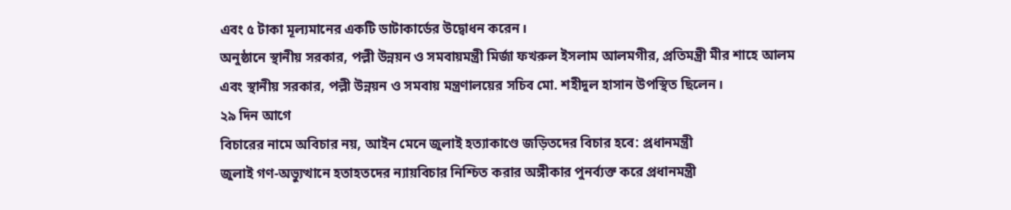এবং ৫ টাকা মূল্যমানের একটি ডাটাকার্ডের উদ্বোধন করেন।
অনুষ্ঠানে স্থানীয় সরকার, পল্লী উন্নয়ন ও সমবায়মন্ত্রী মির্জা ফখরুল ইসলাম আলমগীর, প্রতিমন্ত্রী মীর শাহে আলম এবং স্থানীয় সরকার, পল্লী উন্নয়ন ও সমবায় মন্ত্রণালয়ের সচিব মো. শহীদুল হাসান উপস্থিত ছিলেন।
২৯ দিন আগে
বিচারের নামে অবিচার নয়, আইন মেনে জুলাই হত্যাকাণ্ডে জড়িতদের বিচার হবে: প্রধানমন্ত্রী
জুলাই গণ-অভ্যুত্থানে হতাহতদের ন্যায়বিচার নিশ্চিত করার অঙ্গীকার পুনর্ব্যক্ত করে প্রধানমন্ত্রী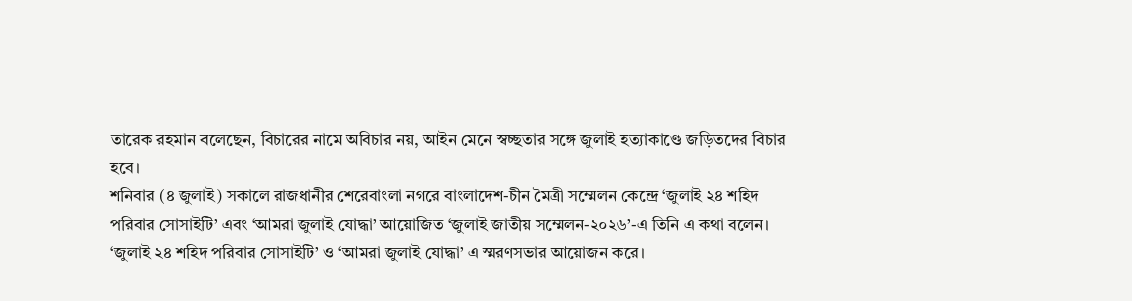তারেক রহমান বলেছেন, বিচারের নামে অবিচার নয়, আইন মেনে স্বচ্ছতার সঙ্গে জুলাই হত্যাকাণ্ডে জড়িতদের বিচার হবে।
শনিবার (৪ জুলাই) সকালে রাজধানীর শেরেবাংলা নগরে বাংলাদেশ-চীন মৈত্রী সম্মেলন কেন্দ্রে ‘জুলাই ২৪ শহিদ পরিবার সোসাইটি’ এবং ‘আমরা জুলাই যোদ্ধা’ আয়োজিত ‘জুলাই জাতীয় সম্মেলন-২০২৬’-এ তিনি এ কথা বলেন।
‘জুলাই ২৪ শহিদ পরিবার সোসাইটি’ ও ‘আমরা জুলাই যোদ্ধা’ এ স্মরণসভার আয়োজন করে।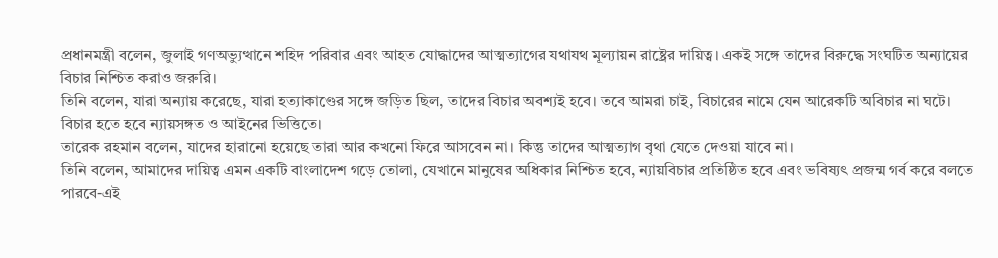প্রধানমন্ত্রী বলেন, জুলাই গণঅভ্যুত্থানে শহিদ পরিবার এবং আহত যোদ্ধাদের আত্মত্যাগের যথাযথ মূল্যায়ন রাষ্ট্রের দায়িত্ব। একই সঙ্গে তাদের বিরুদ্ধে সংঘটিত অন্যায়ের বিচার নিশ্চিত করাও জরুরি।
তিনি বলেন, যারা অন্যায় করেছে, যারা হত্যাকাণ্ডের সঙ্গে জড়িত ছিল, তাদের বিচার অবশ্যই হবে। তবে আমরা চাই, বিচারের নামে যেন আরেকটি অবিচার না ঘটে। বিচার হতে হবে ন্যায়সঙ্গত ও আইনের ভিত্তিতে।
তারেক রহমান বলেন, যাদের হারানো হয়েছে তারা আর কখনো ফিরে আসবেন না। কিন্তু তাদের আত্মত্যাগ বৃথা যেতে দেওয়া যাবে না।
তিনি বলেন, আমাদের দায়িত্ব এমন একটি বাংলাদেশ গড়ে তোলা, যেখানে মানুষের অধিকার নিশ্চিত হবে, ন্যায়বিচার প্রতিষ্ঠিত হবে এবং ভবিষ্যৎ প্রজন্ম গর্ব করে বলতে পারবে-এই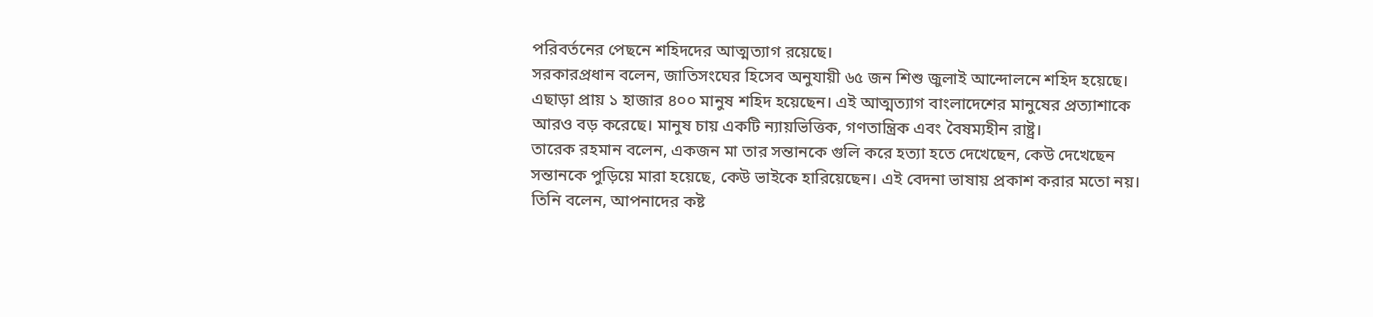পরিবর্তনের পেছনে শহিদদের আত্মত্যাগ রয়েছে।
সরকারপ্রধান বলেন, জাতিসংঘের হিসেব অনুযায়ী ৬৫ জন শিশু জুলাই আন্দোলনে শহিদ হয়েছে। এছাড়া প্রায় ১ হাজার ৪০০ মানুষ শহিদ হয়েছেন। এই আত্মত্যাগ বাংলাদেশের মানুষের প্রত্যাশাকে আরও বড় করেছে। মানুষ চায় একটি ন্যায়ভিত্তিক, গণতান্ত্রিক এবং বৈষম্যহীন রাষ্ট্র।
তারেক রহমান বলেন, একজন মা তার সন্তানকে গুলি করে হত্যা হতে দেখেছেন, কেউ দেখেছেন সন্তানকে পুড়িয়ে মারা হয়েছে, কেউ ভাইকে হারিয়েছেন। এই বেদনা ভাষায় প্রকাশ করার মতো নয়।
তিনি বলেন, আপনাদের কষ্ট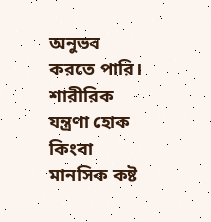অনুভব করতে পারি। শারীরিক যন্ত্রণা হোক কিংবা মানসিক কষ্ট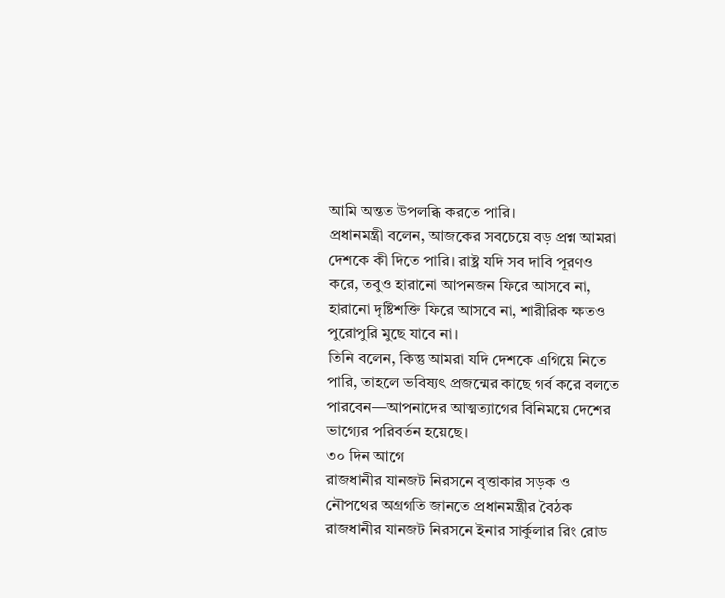আমি অন্তত উপলব্ধি করতে পারি।
প্রধানমন্ত্রী বলেন, আজকের সবচেয়ে বড় প্রশ্ন আমরা দেশকে কী দিতে পারি। রাষ্ট্র যদি সব দাবি পূরণও করে, তবুও হারানো আপনজন ফিরে আসবে না, হারানো দৃষ্টিশক্তি ফিরে আসবে না, শারীরিক ক্ষতও পুরোপুরি মুছে যাবে না।
তিনি বলেন, কিন্তু আমরা যদি দেশকে এগিয়ে নিতে পারি, তাহলে ভবিষ্যৎ প্রজন্মের কাছে গর্ব করে বলতে পারবেন—আপনাদের আত্মত্যাগের বিনিময়ে দেশের ভাগ্যের পরিবর্তন হয়েছে।
৩০ দিন আগে
রাজধানীর যানজট নিরসনে বৃত্তাকার সড়ক ও নৌপথের অগ্রগতি জানতে প্রধানমন্ত্রীর বৈঠক
রাজধানীর যানজট নিরসনে ইনার সার্কুলার রিং রোড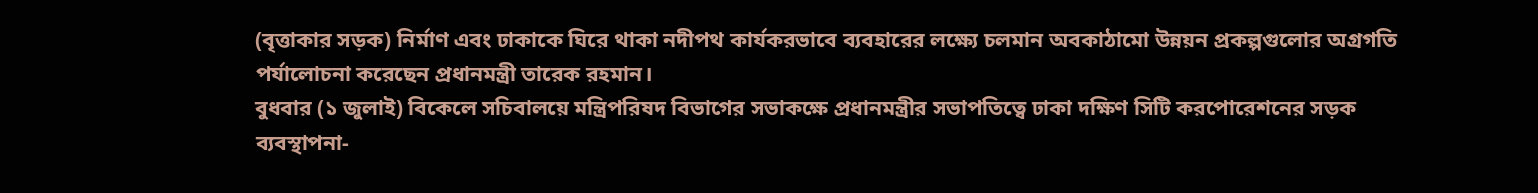(বৃত্তাকার সড়ক) নির্মাণ এবং ঢাকাকে ঘিরে থাকা নদীপথ কার্যকরভাবে ব্যবহারের লক্ষ্যে চলমান অবকাঠামো উন্নয়ন প্রকল্পগুলোর অগ্রগতি পর্যালোচনা করেছেন প্রধানমন্ত্রী তারেক রহমান।
বুধবার (১ জুলাই) বিকেলে সচিবালয়ে মন্ত্রিপরিষদ বিভাগের সভাকক্ষে প্রধানমন্ত্রীর সভাপতিত্বে ঢাকা দক্ষিণ সিটি করপোরেশনের সড়ক ব্যবস্থাপনা-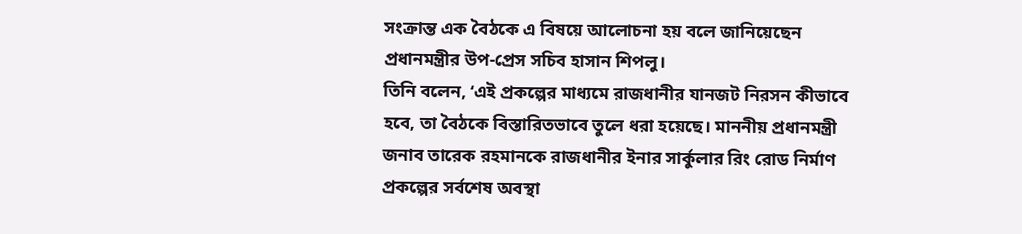সংক্রান্ত এক বৈঠকে এ বিষয়ে আলোচনা হয় বলে জানিয়েছেন প্রধানমন্ত্রীর উপ-প্রেস সচিব হাসান শিপলু।
তিনি বলেন, ‘এই প্রকল্পের মাধ্যমে রাজধানীর যানজট নিরসন কীভাবে হবে, তা বৈঠকে বিস্তারিতভাবে তুলে ধরা হয়েছে। মাননীয় প্রধানমন্ত্রী জনাব তারেক রহমানকে রাজধানীর ইনার সার্কুলার রিং রোড নির্মাণ প্রকল্পের সর্বশেষ অবস্থা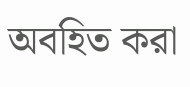অবহিত করা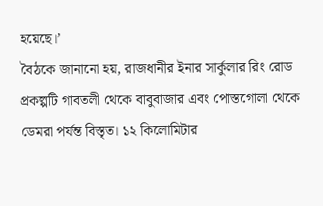হয়েছে।’
বৈঠকে জানানো হয়, রাজধানীর ইনার সার্কুলার রিং রোড প্রকল্পটি গাবতলী থেকে বাবুবাজার এবং পোস্তগোলা থেকে ডেমরা পর্যন্ত বিস্তৃত। ১২ কিলোমিটার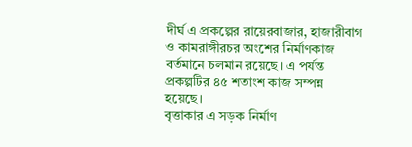দীর্ঘ এ প্রকল্পের রায়েরবাজার, হাজারীবাগ ও কামরাঙ্গীরচর অংশের নির্মাণকাজ বর্তমানে চলমান রয়েছে। এ পর্যন্ত প্রকল্পটির ৪৫ শতাংশ কাজ সম্পন্ন হয়েছে।
বৃত্তাকার এ সড়ক নির্মাণ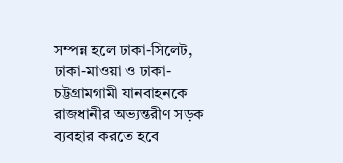সম্পন্ন হলে ঢাকা-সিলেট, ঢাকা-মাওয়া ও ঢাকা-চট্টগ্রামগামী যানবাহনকে রাজধানীর অভ্যন্তরীণ সড়ক ব্যবহার করতে হবে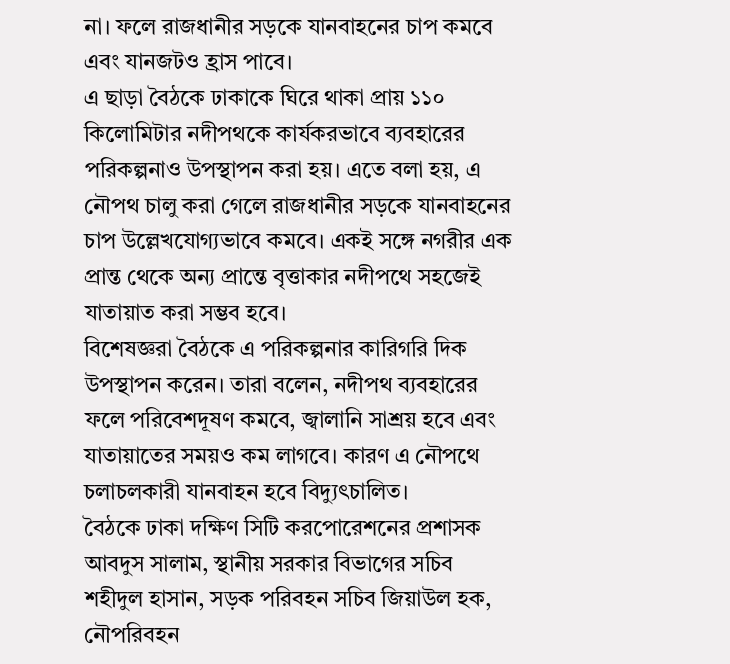না। ফলে রাজধানীর সড়কে যানবাহনের চাপ কমবে এবং যানজটও হ্রাস পাবে।
এ ছাড়া বৈঠকে ঢাকাকে ঘিরে থাকা প্রায় ১১০ কিলোমিটার নদীপথকে কার্যকরভাবে ব্যবহারের পরিকল্পনাও উপস্থাপন করা হয়। এতে বলা হয়, এ নৌপথ চালু করা গেলে রাজধানীর সড়কে যানবাহনের চাপ উল্লেখযোগ্যভাবে কমবে। একই সঙ্গে নগরীর এক প্রান্ত থেকে অন্য প্রান্তে বৃত্তাকার নদীপথে সহজেই যাতায়াত করা সম্ভব হবে।
বিশেষজ্ঞরা বৈঠকে এ পরিকল্পনার কারিগরি দিক উপস্থাপন করেন। তারা বলেন, নদীপথ ব্যবহারের ফলে পরিবেশদূষণ কমবে, জ্বালানি সাশ্রয় হবে এবং যাতায়াতের সময়ও কম লাগবে। কারণ এ নৌপথে চলাচলকারী যানবাহন হবে বিদ্যুৎচালিত।
বৈঠকে ঢাকা দক্ষিণ সিটি করপোরেশনের প্রশাসক আবদুস সালাম, স্থানীয় সরকার বিভাগের সচিব শহীদুল হাসান, সড়ক পরিবহন সচিব জিয়াউল হক, নৌপরিবহন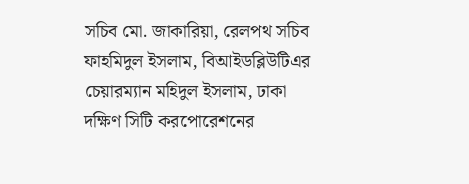সচিব মো. জাকারিয়া, রেলপথ সচিব ফাহমিদুল ইসলাম, বিআইডব্লিউটিএর চেয়ারম্যান মহিদুল ইসলাম, ঢাকা দক্ষিণ সিটি করপোরেশনের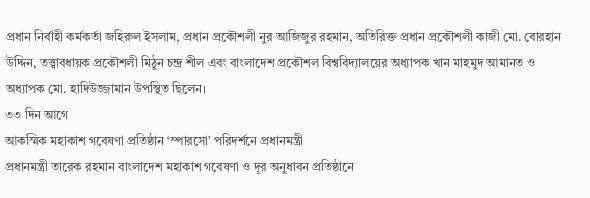প্রধান নির্বাহী কর্মকর্তা জহিরুল ইসলাম, প্রধান প্রকৌশলী নুর আজিজুর রহমান, অতিরিক্ত প্রধান প্রকৌশলী কাজী মো. বোরহান উদ্দিন, তত্ত্বাবধায়ক প্রকৌশলী মিঠুন চন্দ্র শীল এবং বাংলাদেশ প্রকৌশল বিশ্ববিদ্যালয়ের অধ্যাপক খান মাহমুদ আমানত ও অধ্যাপক মো. হাদিউজ্জামান উপস্থিত ছিলেন।
৩৩ দিন আগে
আকস্মিক মহাকাশ গবেষণা প্রতিষ্ঠান ‘স্পারসো’ পরিদর্শনে প্রধানমন্ত্রী
প্রধানমন্ত্রী তারেক রহমান বাংলাদেশ মহাকাশ গবেষণা ও দূর অনুধাবন প্রতিষ্ঠানে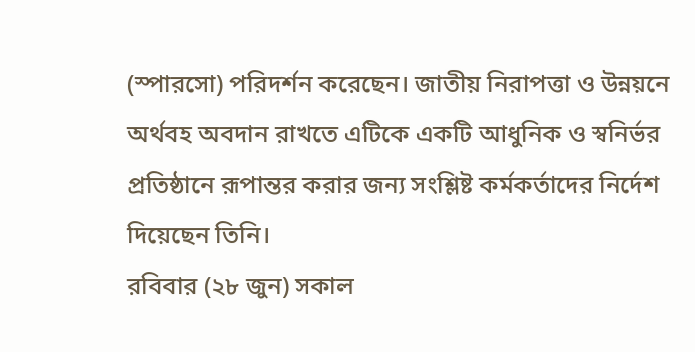(স্পারসো) পরিদর্শন করেছেন। জাতীয় নিরাপত্তা ও উন্নয়নে অর্থবহ অবদান রাখতে এটিকে একটি আধুনিক ও স্বনির্ভর প্রতিষ্ঠানে রূপান্তর করার জন্য সংশ্লিষ্ট কর্মকর্তাদের নির্দেশ দিয়েছেন তিনি।
রবিবার (২৮ জুন) সকাল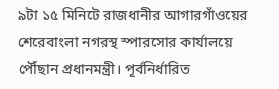৯টা ১৫ মিনিটে রাজধানীর আগারগাঁওয়ের শেরেবাংলা নগরস্থ স্পারসোর কার্যালয়ে পৌঁছান প্রধানমন্ত্রী। পূর্বনির্ধারিত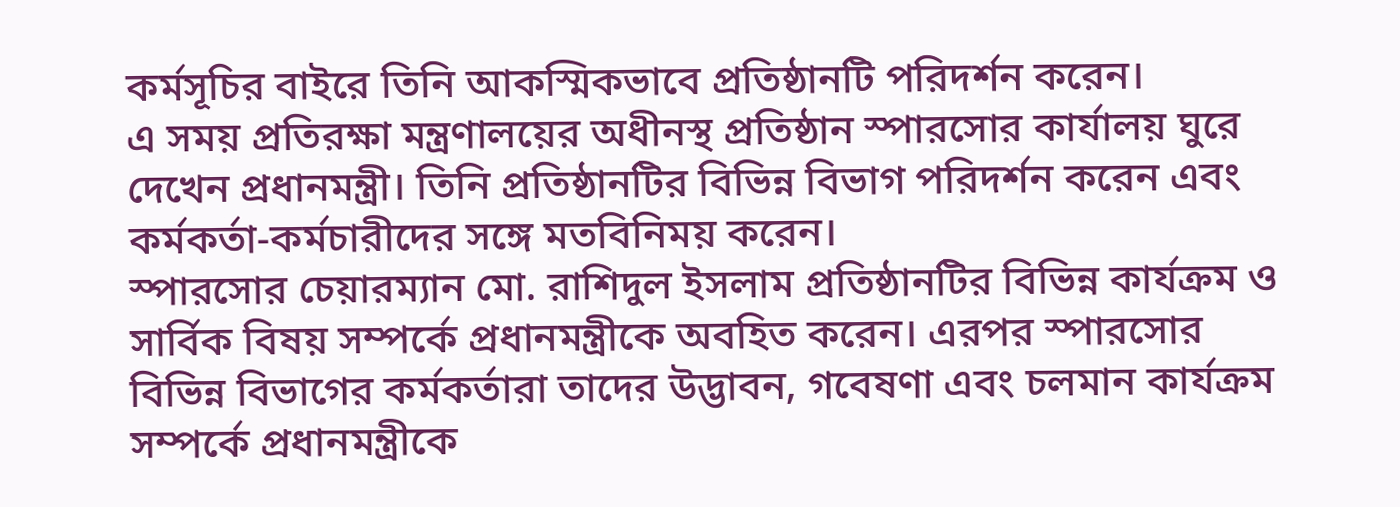কর্মসূচির বাইরে তিনি আকস্মিকভাবে প্রতিষ্ঠানটি পরিদর্শন করেন।
এ সময় প্রতিরক্ষা মন্ত্রণালয়ের অধীনস্থ প্রতিষ্ঠান স্পারসোর কার্যালয় ঘুরে দেখেন প্রধানমন্ত্রী। তিনি প্রতিষ্ঠানটির বিভিন্ন বিভাগ পরিদর্শন করেন এবং কর্মকর্তা-কর্মচারীদের সঙ্গে মতবিনিময় করেন।
স্পারসোর চেয়ারম্যান মো. রাশিদুল ইসলাম প্রতিষ্ঠানটির বিভিন্ন কার্যক্রম ও সার্বিক বিষয় সম্পর্কে প্রধানমন্ত্রীকে অবহিত করেন। এরপর স্পারসোর বিভিন্ন বিভাগের কর্মকর্তারা তাদের উদ্ভাবন, গবেষণা এবং চলমান কার্যক্রম সম্পর্কে প্রধানমন্ত্রীকে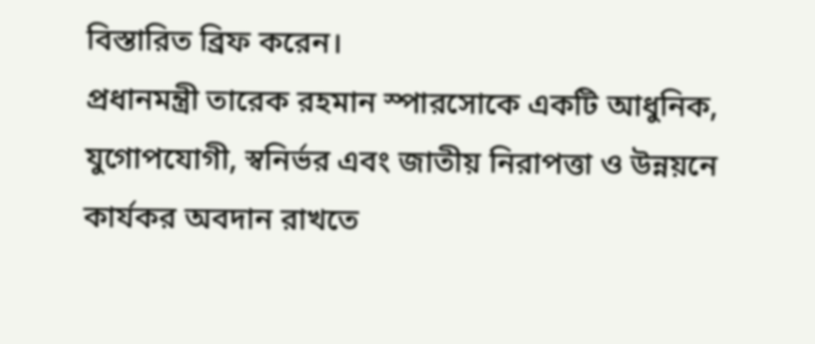বিস্তারিত ব্রিফ করেন।
প্রধানমন্ত্রী তারেক রহমান স্পারসোকে একটি আধুনিক, যুগোপযোগী, স্বনির্ভর এবং জাতীয় নিরাপত্তা ও উন্নয়নে কার্যকর অবদান রাখতে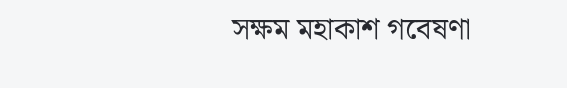সক্ষম মহাকাশ গবেষণা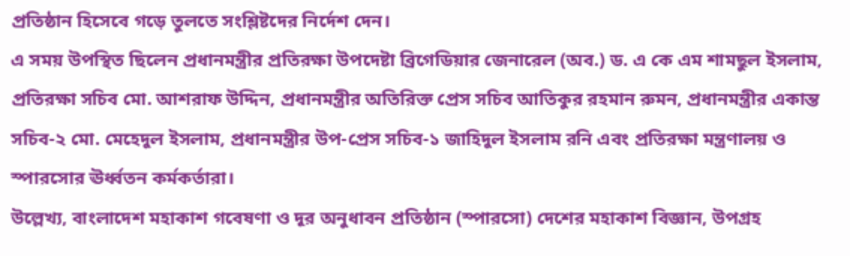প্রতিষ্ঠান হিসেবে গড়ে তুলতে সংশ্লিষ্টদের নির্দেশ দেন।
এ সময় উপস্থিত ছিলেন প্রধানমন্ত্রীর প্রতিরক্ষা উপদেষ্টা ব্রিগেডিয়ার জেনারেল (অব.) ড. এ কে এম শামছুল ইসলাম, প্রতিরক্ষা সচিব মো. আশরাফ উদ্দিন, প্রধানমন্ত্রীর অতিরিক্ত প্রেস সচিব আতিকুর রহমান রুমন, প্রধানমন্ত্রীর একান্ত সচিব-২ মো. মেহেদুল ইসলাম, প্রধানমন্ত্রীর উপ-প্রেস সচিব-১ জাহিদুল ইসলাম রনি এবং প্রতিরক্ষা মন্ত্রণালয় ও স্পারসোর ঊর্ধ্বতন কর্মকর্তারা।
উল্লেখ্য, বাংলাদেশ মহাকাশ গবেষণা ও দূর অনুধাবন প্রতিষ্ঠান (স্পারসো) দেশের মহাকাশ বিজ্ঞান, উপগ্রহ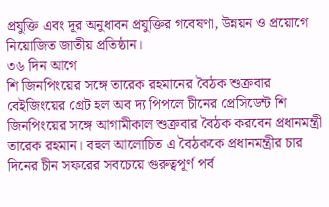প্রযুক্তি এবং দূর অনুধাবন প্রযুক্তির গবেষণা, উন্নয়ন ও প্রয়োগে নিয়োজিত জাতীয় প্রতিষ্ঠান।
৩৬ দিন আগে
শি জিনপিংয়ের সঙ্গে তারেক রহমানের বৈঠক শুক্রবার
বেইজিংয়ের গ্রেট হল অব দ্য পিপলে চীনের প্রেসিডেন্ট শি জিনপিংয়ের সঙ্গে আগামীকাল শুক্রবার বৈঠক করবেন প্রধানমন্ত্রী তারেক রহমান। বহুল আলোচিত এ বৈঠককে প্রধানমন্ত্রীর চার দিনের চীন সফরের সবচেয়ে গুরুত্বপূর্ণ পর্ব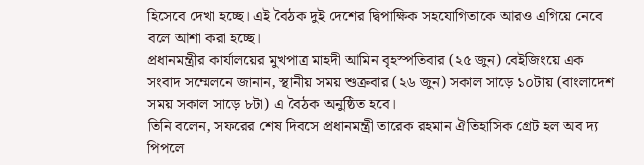হিসেবে দেখা হচ্ছে। এই বৈঠক দুই দেশের দ্বিপাক্ষিক সহযোগিতাকে আরও এগিয়ে নেবে বলে আশা করা হচ্ছে।
প্রধানমন্ত্রীর কার্যালয়ের মুখপাত্র মাহদী আমিন বৃহস্পতিবার (২৫ জুন) বেইজিংয়ে এক সংবাদ সম্মেলনে জানান, স্থানীয় সময় শুক্রবার (২৬ জুন) সকাল সাড়ে ১০টায় (বাংলাদেশ সময় সকাল সাড়ে ৮টা) এ বৈঠক অনুষ্ঠিত হবে।
তিনি বলেন, সফরের শেষ দিবসে প্রধানমন্ত্রী তারেক রহমান ঐতিহাসিক গ্রেট হল অব দ্য পিপলে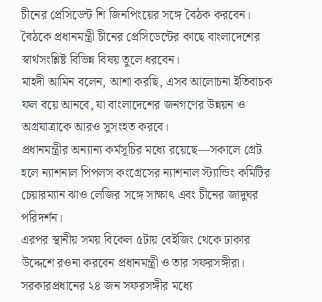চীনের প্রেসিডেন্ট শি জিনপিংয়ের সঙ্গে বৈঠক করবেন। বৈঠকে প্রধানমন্ত্রী চীনের প্রেসিডেন্টের কাছে বাংলাদেশের স্বার্থসংশ্লিষ্ট বিভিন্ন বিষয় তুলে ধরবেন।
মাহদী আমিন বলেন, আশা করছি, এসব আলোচনা ইতিবাচক ফল বয়ে আনবে, যা বাংলাদেশের জনগণের উন্নয়ন ও অগ্রযাত্রাকে আরও সুসংহত করবে।
প্রধানমন্ত্রীর অন্যান্য কর্মসূচির মধ্যে রয়েছে—সকালে গ্রেট হলে ন্যাশনাল পিপলস কংগ্রেসের ন্যাশনাল স্ট্যান্ডিং কমিটির চেয়ারম্যান ঝাও লেজির সঙ্গে সাক্ষাৎ এবং চীনের জাদুঘর পরিদর্শন।
এরপর স্থানীয় সময় বিকেল ৫টায় বেইজিং থেকে ঢাকার উদ্দেশে রওনা করবেন প্রধানমন্ত্রী ও তার সফরসঙ্গীরা।
সরকারপ্রধানের ২৪ জন সফরসঙ্গীর মধ্যে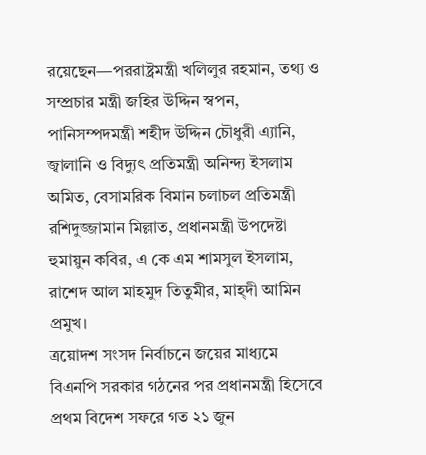রয়েছেন—পররাষ্ট্রমন্ত্রী খলিলুর রহমান, তথ্য ও সম্প্রচার মন্ত্রী জহির উদ্দিন স্বপন, পানিসম্পদমন্ত্রী শহীদ উদ্দিন চৌধুরী এ্যানি, জ্বালানি ও বিদ্যুৎ প্রতিমন্ত্রী অনিন্দ্য ইসলাম অমিত, বেসামরিক বিমান চলাচল প্রতিমন্ত্রী রশিদুজ্জামান মিল্লাত, প্রধানমন্ত্রী উপদেষ্টা হুমায়ুন কবির, এ কে এম শামসুল ইসলাম, রাশেদ আল মাহমুদ তিতুমীর, মাহ্দী আমিন প্রমুখ।
ত্রয়োদশ সংসদ নির্বাচনে জয়ের মাধ্যমে বিএনপি সরকার গঠনের পর প্রধানমন্ত্রী হিসেবে প্রথম বিদেশ সফরে গত ২১ জুন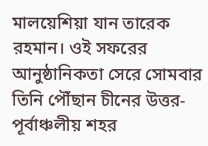মালয়েশিয়া যান তারেক রহমান। ওই সফরের আনুষ্ঠানিকতা সেরে সোমবার তিনি পৌঁছান চীনের উত্তর-পূর্বাঞ্চলীয় শহর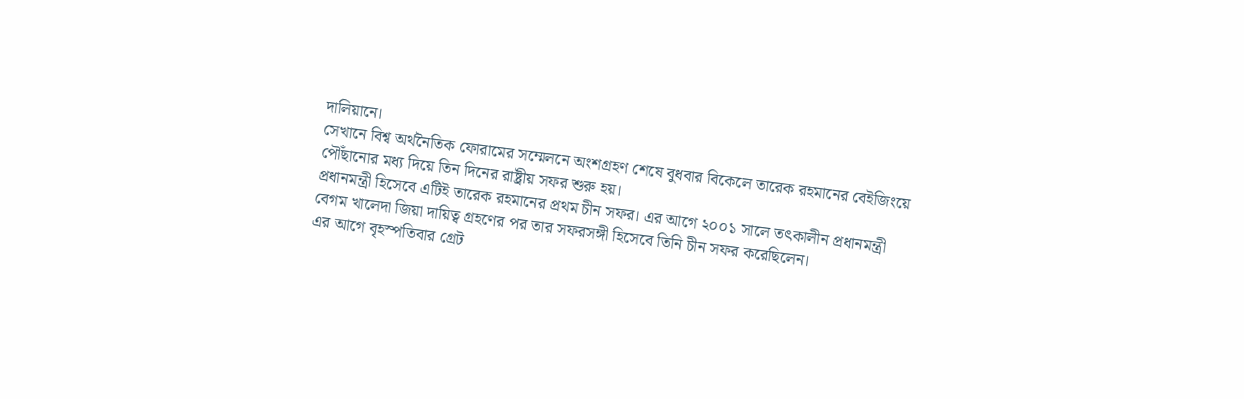দালিয়ানে।
সেখানে বিশ্ব অর্থনৈতিক ফোরামের সম্মেলনে অংশগ্রহণ শেষে বুধবার বিকেলে তারেক রহমানের বেইজিংয়ে পৌঁছানোর মধ্য দিয়ে তিন দিনের রাষ্ট্রীয় সফর শুরু হয়।
প্রধানমন্ত্রী হিসেবে এটিই তারেক রহমানের প্রথম চীন সফর। এর আগে ২০০১ সালে তৎকালীন প্রধানমন্ত্রী বেগম খালেদা জিয়া দায়িত্ব গ্রহণের পর তার সফরসঙ্গী হিসেবে তিনি চীন সফর করেছিলেন।
এর আগে বৃহস্পতিবার গ্রেট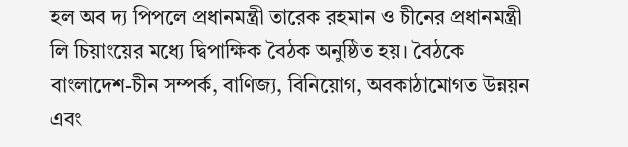হল অব দ্য পিপলে প্রধানমন্ত্রী তারেক রহমান ও চীনের প্রধানমন্ত্রী লি চিয়াংয়ের মধ্যে দ্বিপাক্ষিক বৈঠক অনুষ্ঠিত হয়। বৈঠকে বাংলাদেশ-চীন সম্পর্ক, বাণিজ্য, বিনিয়োগ, অবকাঠামোগত উন্নয়ন এবং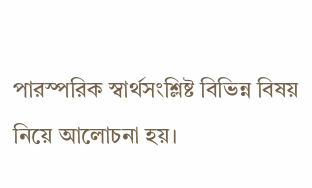পারস্পরিক স্বার্থসংশ্লিষ্ট বিভিন্ন বিষয় নিয়ে আলোচনা হয়।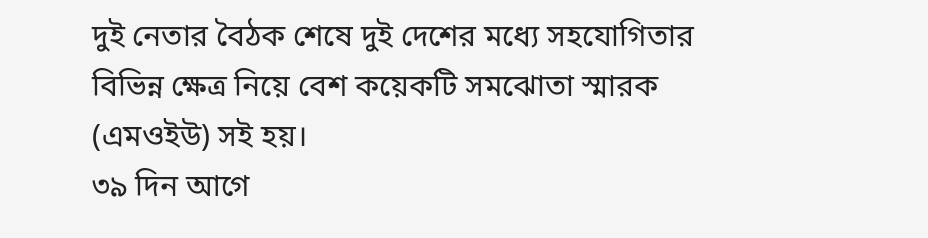দুই নেতার বৈঠক শেষে দুই দেশের মধ্যে সহযোগিতার বিভিন্ন ক্ষেত্র নিয়ে বেশ কয়েকটি সমঝোতা স্মারক (এমওইউ) সই হয়।
৩৯ দিন আগে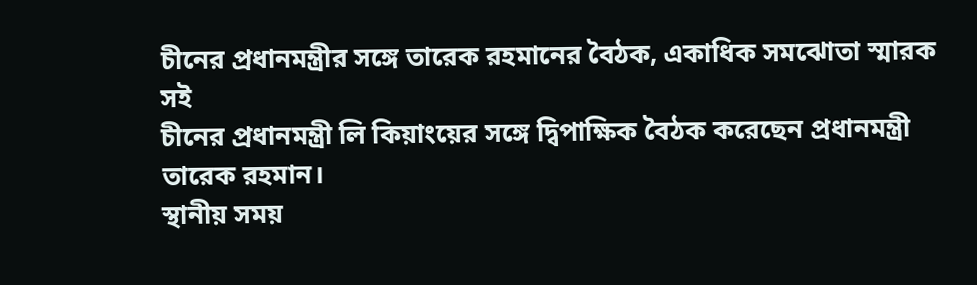চীনের প্রধানমন্ত্রীর সঙ্গে তারেক রহমানের বৈঠক, একাধিক সমঝোতা স্মারক সই
চীনের প্রধানমন্ত্রী লি কিয়াংয়ের সঙ্গে দ্বিপাক্ষিক বৈঠক করেছেন প্রধানমন্ত্রী তারেক রহমান।
স্থানীয় সময়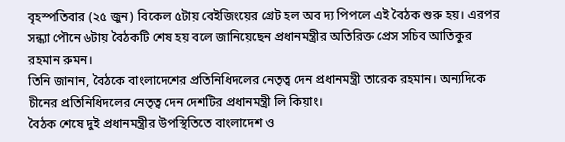বৃহস্পতিবার (২৫ জুন) বিকেল ৫টায় বেইজিংয়ের গ্রেট হল অব দ্য পিপলে এই বৈঠক শুরু হয়। এরপর সন্ধ্যা পৌনে ৬টায় বৈঠকটি শেষ হয় বলে জানিয়েছেন প্রধানমন্ত্রীর অতিরিক্ত প্রেস সচিব আতিকুর রহমান রুমন।
তিনি জানান, বৈঠকে বাংলাদেশের প্রতিনিধিদলের নেতৃত্ব দেন প্রধানমন্ত্রী তারেক রহমান। অন্যদিকে চীনের প্রতিনিধিদলের নেতৃত্ব দেন দেশটির প্রধানমন্ত্রী লি কিয়াং।
বৈঠক শেষে দুই প্রধানমন্ত্রীর উপস্থিতিতে বাংলাদেশ ও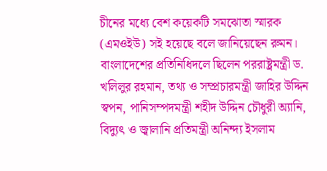চীনের মধ্যে বেশ কয়েকটি সমঝোতা স্মারক (এমওইউ) সই হয়েছে বলে জানিয়েছেন রুমন।
বাংলাদেশের প্রতিনিধিদলে ছিলেন পররাষ্ট্রমন্ত্রী ড. খলিলুর রহমান, তথ্য ও সম্প্রচারমন্ত্রী জাহির উদ্দিন স্বপন, পানিসম্পদমন্ত্রী শহীদ উদ্দিন চৌধুরী অ্যানি, বিদ্যুৎ ও জ্বালানি প্রতিমন্ত্রী অনিন্দ্য ইসলাম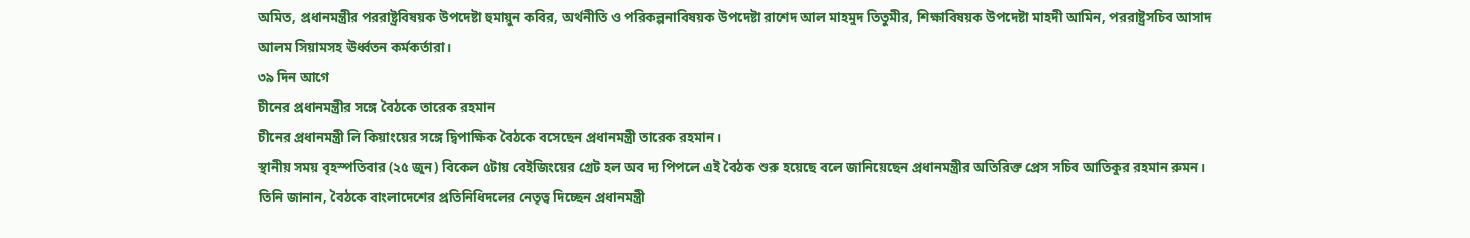অমিত, প্রধানমন্ত্রীর পররাষ্ট্রবিষয়ক উপদেষ্টা হুমায়ুন কবির, অর্থনীতি ও পরিকল্পনাবিষয়ক উপদেষ্টা রাশেদ আল মাহমুদ তিতুমীর, শিক্ষাবিষয়ক উপদেষ্টা মাহদী আমিন, পররাষ্ট্রসচিব আসাদ আলম সিয়ামসহ ঊর্ধ্বতন কর্মকর্তারা।
৩৯ দিন আগে
চীনের প্রধানমন্ত্রীর সঙ্গে বৈঠকে তারেক রহমান
চীনের প্রধানমন্ত্রী লি কিয়াংয়ের সঙ্গে দ্বিপাক্ষিক বৈঠকে বসেছেন প্রধানমন্ত্রী তারেক রহমান।
স্থানীয় সময় বৃহস্পতিবার (২৫ জুন) বিকেল ৫টায় বেইজিংয়ের গ্রেট হল অব দ্য পিপলে এই বৈঠক শুরু হয়েছে বলে জানিয়েছেন প্রধানমন্ত্রীর অতিরিক্ত প্রেস সচিব আতিকুর রহমান রুমন।
তিনি জানান, বৈঠকে বাংলাদেশের প্রতিনিধিদলের নেতৃত্ব দিচ্ছেন প্রধানমন্ত্রী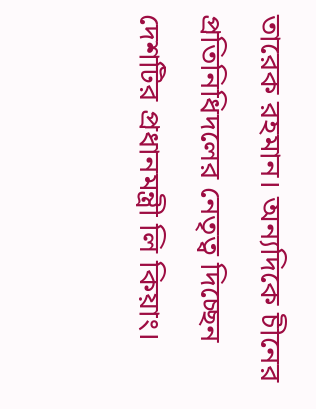তারেক রহমান। অন্যদিকে চীনের প্রতিনিধিদলের নেতৃত্ব দিচ্ছেন দেশটির প্রধানমন্ত্রী লি কিয়াং।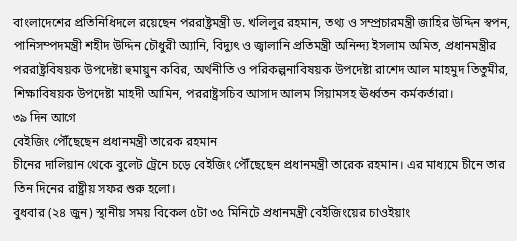বাংলাদেশের প্রতিনিধিদলে রয়েছেন পররাষ্ট্রমন্ত্রী ড. খলিলুর রহমান, তথ্য ও সম্প্রচারমন্ত্রী জাহির উদ্দিন স্বপন, পানিসম্পদমন্ত্রী শহীদ উদ্দিন চৌধুরী অ্যানি, বিদ্যুৎ ও জ্বালানি প্রতিমন্ত্রী অনিন্দ্য ইসলাম অমিত, প্রধানমন্ত্রীর পররাষ্ট্রবিষয়ক উপদেষ্টা হুমায়ুন কবির, অর্থনীতি ও পরিকল্পনাবিষয়ক উপদেষ্টা রাশেদ আল মাহমুদ তিতুমীর, শিক্ষাবিষয়ক উপদেষ্টা মাহদী আমিন, পররাষ্ট্রসচিব আসাদ আলম সিয়ামসহ ঊর্ধ্বতন কর্মকর্তারা।
৩৯ দিন আগে
বেইজিং পৌঁছেছেন প্রধানমন্ত্রী তারেক রহমান
চীনের দালিয়ান থেকে বুলেট ট্রেনে চড়ে বেইজিং পৌঁছেছেন প্রধানমন্ত্রী তারেক রহমান। এর মাধ্যমে চীনে তার তিন দিনের রাষ্ট্রীয় সফর শুরু হলো।
বুধবার (২৪ জুন) স্থানীয় সময় বিকেল ৫টা ৩৫ মিনিটে প্রধানমন্ত্রী বেইজিংয়ের চাওইয়াং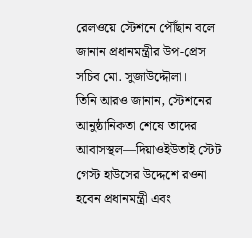রেলওয়ে স্টেশনে পৌঁছান বলে জানান প্রধানমন্ত্রীর উপ-প্রেস সচিব মো. সুজাউদ্দৌলা।
তিনি আরও জানান, স্টেশনের আনুষ্ঠানিকতা শেষে তাদের আবাসস্থল—দিয়াওইউতাই স্টেট গেস্ট হাউসের উদ্দেশে রওনা হবেন প্রধানমন্ত্রী এবং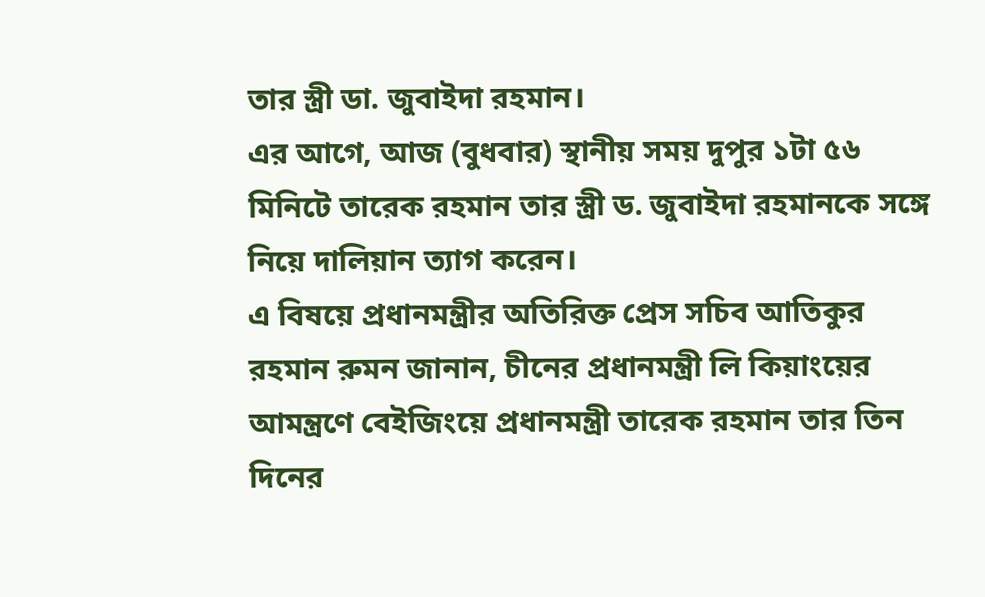তার স্ত্রী ডা. জুবাইদা রহমান।
এর আগে, আজ (বুধবার) স্থানীয় সময় দুপুর ১টা ৫৬ মিনিটে তারেক রহমান তার স্ত্রী ড. জুবাইদা রহমানকে সঙ্গে নিয়ে দালিয়ান ত্যাগ করেন।
এ বিষয়ে প্রধানমন্ত্রীর অতিরিক্ত প্রেস সচিব আতিকুর রহমান রুমন জানান, চীনের প্রধানমন্ত্রী লি কিয়াংয়ের আমন্ত্রণে বেইজিংয়ে প্রধানমন্ত্রী তারেক রহমান তার তিন দিনের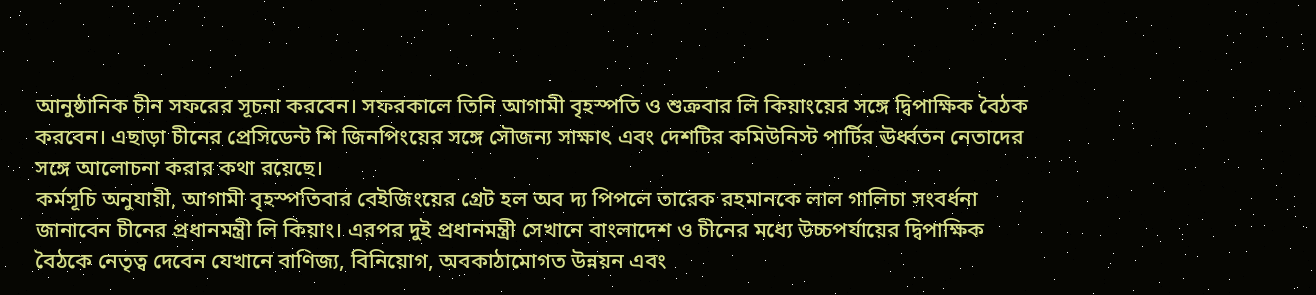আনুষ্ঠানিক চীন সফরের সূচনা করবেন। সফরকালে তিনি আগামী বৃহস্পতি ও শুক্রবার লি কিয়াংয়ের সঙ্গে দ্বিপাক্ষিক বৈঠক করবেন। এছাড়া চীনের প্রেসিডেন্ট শি জিনপিংয়ের সঙ্গে সৌজন্য সাক্ষাৎ এবং দেশটির কমিউনিস্ট পার্টির ঊর্ধ্বতন নেতাদের সঙ্গে আলোচনা করার কথা রয়েছে।
কর্মসূচি অনুযায়ী, আগামী বৃহস্পতিবার বেইজিংয়ের গ্রেট হল অব দ্য পিপলে তারেক রহমানকে লাল গালিচা সংবর্ধনা জানাবেন চীনের প্রধানমন্ত্রী লি কিয়াং। এরপর দুই প্রধানমন্ত্রী সেখানে বাংলাদেশ ও চীনের মধ্যে উচ্চপর্যায়ের দ্বিপাক্ষিক বৈঠকে নেতৃত্ব দেবেন যেখানে বাণিজ্য, বিনিয়োগ, অবকাঠামোগত উন্নয়ন এবং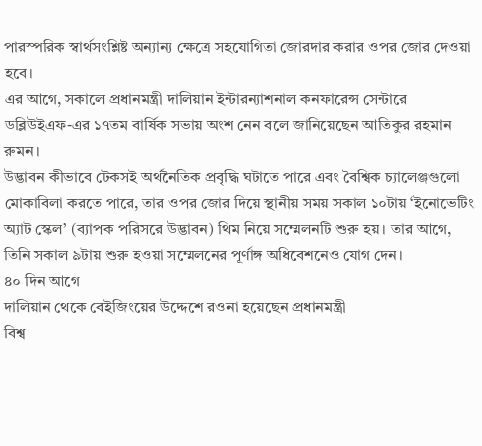পারস্পরিক স্বার্থসংশ্লিষ্ট অন্যান্য ক্ষেত্রে সহযোগিতা জোরদার করার ওপর জোর দেওয়া হবে।
এর আগে, সকালে প্রধানমন্ত্রী দালিয়ান ইন্টারন্যাশনাল কনফারেন্স সেন্টারে ডব্লিউইএফ-এর ১৭তম বার্ষিক সভায় অংশ নেন বলে জানিয়েছেন আতিকুর রহমান রুমন।
উদ্ভাবন কীভাবে টেকসই অর্থনৈতিক প্রবৃদ্ধি ঘটাতে পারে এবং বৈশ্বিক চ্যালেঞ্জগুলো মোকাবিলা করতে পারে, তার ওপর জোর দিয়ে স্থানীয় সময় সকাল ১০টায় ‘ইনোভেটিং অ্যাট স্কেল’ (ব্যাপক পরিসরে উদ্ভাবন) থিম নিয়ে সম্মেলনটি শুরু হয়। তার আগে, তিনি সকাল ৯টায় শুরু হওয়া সম্মেলনের পূর্ণাঙ্গ অধিবেশনেও যোগ দেন।
৪০ দিন আগে
দালিয়ান থেকে বেইজিংয়ের উদ্দেশে রওনা হয়েছেন প্রধানমন্ত্রী
বিশ্ব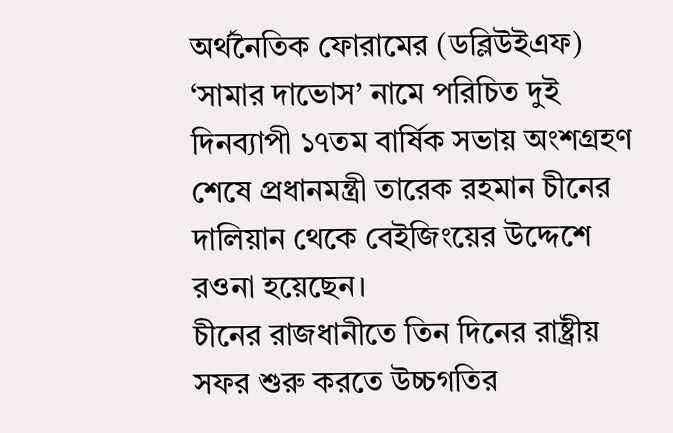অর্থনৈতিক ফোরামের (ডব্লিউইএফ) ‘সামার দাভোস’ নামে পরিচিত দুই দিনব্যাপী ১৭তম বার্ষিক সভায় অংশগ্রহণ শেষে প্রধানমন্ত্রী তারেক রহমান চীনের দালিয়ান থেকে বেইজিংয়ের উদ্দেশে রওনা হয়েছেন।
চীনের রাজধানীতে তিন দিনের রাষ্ট্রীয় সফর শুরু করতে উচ্চগতির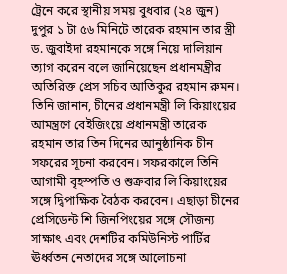ট্রেনে করে স্থানীয় সময় বুধবার (২৪ জুন) দুপুর ১ টা ৫৬ মিনিটে তারেক রহমান তার স্ত্রী ড. জুবাইদা রহমানকে সঙ্গে নিয়ে দালিয়ান ত্যাগ করেন বলে জানিয়েছেন প্রধানমন্ত্রীর অতিরিক্ত প্রেস সচিব আতিকুর রহমান রুমন।
তিনি জানান, চীনের প্রধানমন্ত্রী লি কিয়াংয়ের আমন্ত্রণে বেইজিংয়ে প্রধানমন্ত্রী তারেক রহমান তার তিন দিনের আনুষ্ঠানিক চীন সফরের সূচনা করবেন। সফরকালে তিনি আগামী বৃহস্পতি ও শুক্রবার লি কিয়াংয়ের সঙ্গে দ্বিপাক্ষিক বৈঠক করবেন। এছাড়া চীনের প্রেসিডেন্ট শি জিনপিংয়ের সঙ্গে সৌজন্য সাক্ষাৎ এবং দেশটির কমিউনিস্ট পার্টির ঊর্ধ্বতন নেতাদের সঙ্গে আলোচনা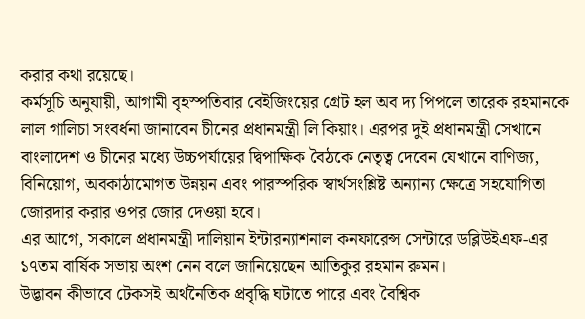করার কথা রয়েছে।
কর্মসূচি অনুযায়ী, আগামী বৃহস্পতিবার বেইজিংয়ের গ্রেট হল অব দ্য পিপলে তারেক রহমানকে লাল গালিচা সংবর্ধনা জানাবেন চীনের প্রধানমন্ত্রী লি কিয়াং। এরপর দুই প্রধানমন্ত্রী সেখানে বাংলাদেশ ও চীনের মধ্যে উচ্চপর্যায়ের দ্বিপাক্ষিক বৈঠকে নেতৃত্ব দেবেন যেখানে বাণিজ্য, বিনিয়োগ, অবকাঠামোগত উন্নয়ন এবং পারস্পরিক স্বার্থসংশ্লিষ্ট অন্যান্য ক্ষেত্রে সহযোগিতা জোরদার করার ওপর জোর দেওয়া হবে।
এর আগে, সকালে প্রধানমন্ত্রী দালিয়ান ইন্টারন্যাশনাল কনফারেন্স সেন্টারে ডব্লিউইএফ-এর ১৭তম বার্ষিক সভায় অংশ নেন বলে জানিয়েছেন আতিকুর রহমান রুমন।
উদ্ভাবন কীভাবে টেকসই অর্থনৈতিক প্রবৃদ্ধি ঘটাতে পারে এবং বৈশ্বিক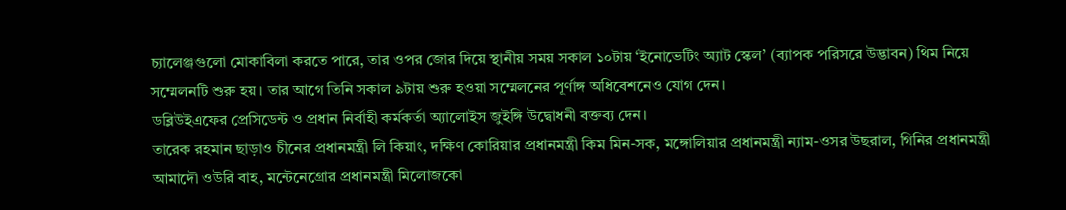চ্যালেঞ্জগুলো মোকাবিলা করতে পারে, তার ওপর জোর দিয়ে স্থানীয় সময় সকাল ১০টায় ‘ইনোভেটিং অ্যাট স্কেল’ (ব্যাপক পরিসরে উদ্ভাবন) থিম নিয়ে সম্মেলনটি শুরু হয়। তার আগে তিনি সকাল ৯টায় শুরু হওয়া সম্মেলনের পূর্ণাঙ্গ অধিবেশনেও যোগ দেন।
ডব্লিউইএফের প্রেসিডেন্ট ও প্রধান নির্বাহী কর্মকর্তা অ্যালোইস জুইঙ্গি উদ্বোধনী বক্তব্য দেন।
তারেক রহমান ছাড়াও চীনের প্রধানমন্ত্রী লি কিয়াং, দক্ষিণ কোরিয়ার প্রধানমন্ত্রী কিম মিন-সক, মঙ্গোলিয়ার প্রধানমন্ত্রী ন্যাম-ওসর উছরাল, গিনির প্রধানমন্ত্রী আমাদৌ ওউরি বাহ, মন্টেনেগ্রোর প্রধানমন্ত্রী মিলোজকো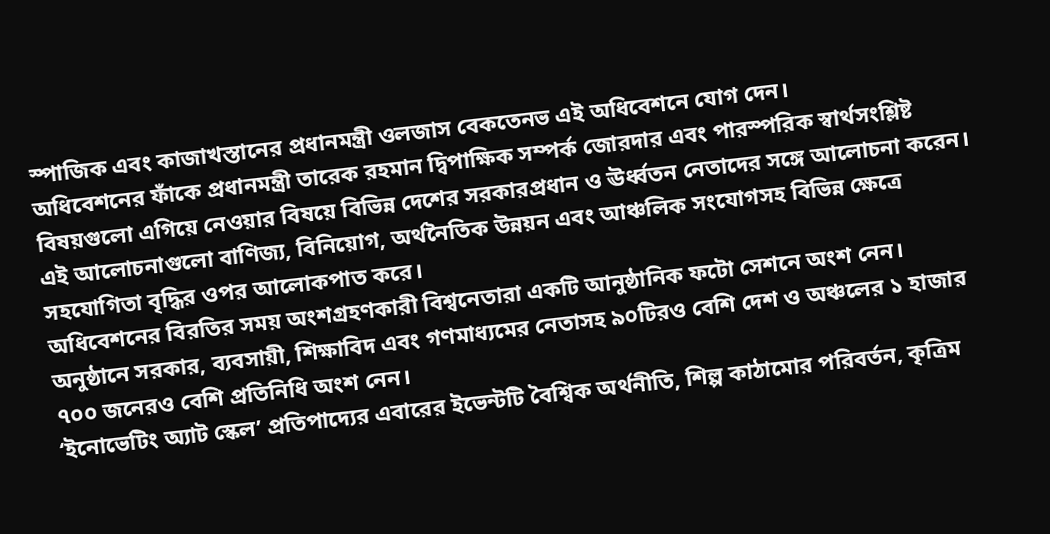স্পাজিক এবং কাজাখস্তানের প্রধানমন্ত্রী ওলজাস বেকতেনভ এই অধিবেশনে যোগ দেন।
অধিবেশনের ফাঁকে প্রধানমন্ত্রী তারেক রহমান দ্বিপাক্ষিক সম্পর্ক জোরদার এবং পারস্পরিক স্বার্থসংশ্লিষ্ট বিষয়গুলো এগিয়ে নেওয়ার বিষয়ে বিভিন্ন দেশের সরকারপ্রধান ও ঊর্ধ্বতন নেতাদের সঙ্গে আলোচনা করেন। এই আলোচনাগুলো বাণিজ্য, বিনিয়োগ, অর্থনৈতিক উন্নয়ন এবং আঞ্চলিক সংযোগসহ বিভিন্ন ক্ষেত্রে সহযোগিতা বৃদ্ধির ওপর আলোকপাত করে।
অধিবেশনের বিরতির সময় অংশগ্রহণকারী বিশ্বনেতারা একটি আনুষ্ঠানিক ফটো সেশনে অংশ নেন।
অনুষ্ঠানে সরকার, ব্যবসায়ী, শিক্ষাবিদ এবং গণমাধ্যমের নেতাসহ ৯০টিরও বেশি দেশ ও অঞ্চলের ১ হাজার ৭০০ জনেরও বেশি প্রতিনিধি অংশ নেন।
‘ইনোভেটিং অ্যাট স্কেল’ প্রতিপাদ্যের এবারের ইভেন্টটি বৈশ্বিক অর্থনীতি, শিল্প কাঠামোর পরিবর্তন, কৃত্রিম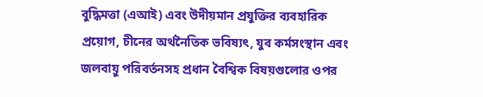বুদ্ধিমত্তা (এআই) এবং উদীয়মান প্রযুক্তির ব্যবহারিক প্রয়োগ, চীনের অর্থনৈতিক ভবিষ্যৎ, যুব কর্মসংস্থান এবং জলবায়ু পরিবর্তনসহ প্রধান বৈশ্বিক বিষয়গুলোর ওপর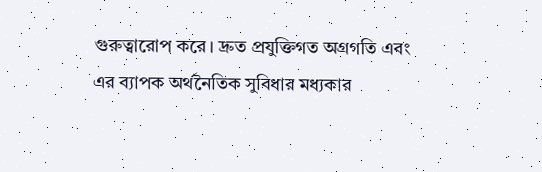গুরুত্বারোপ করে। দ্রুত প্রযুক্তিগত অগ্রগতি এবং এর ব্যাপক অর্থনৈতিক সুবিধার মধ্যকার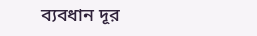ব্যবধান দূর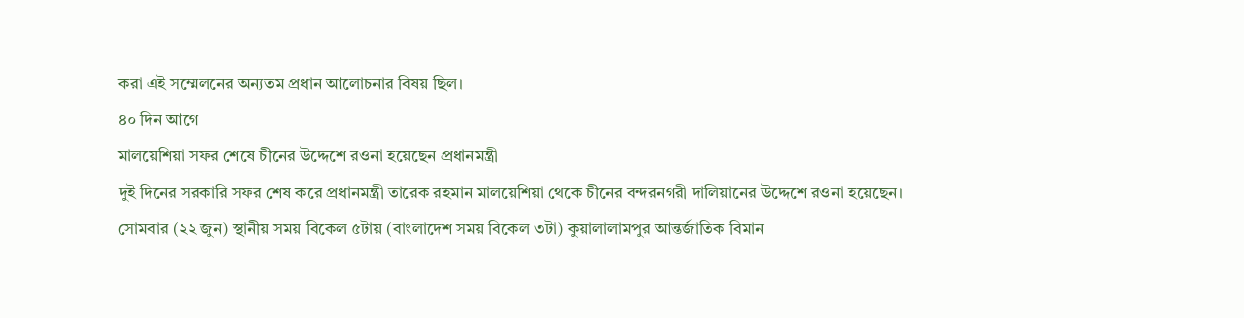করা এই সম্মেলনের অন্যতম প্রধান আলোচনার বিষয় ছিল।
৪০ দিন আগে
মালয়েশিয়া সফর শেষে চীনের উদ্দেশে রওনা হয়েছেন প্রধানমন্ত্রী
দুই দিনের সরকারি সফর শেষ করে প্রধানমন্ত্রী তারেক রহমান মালয়েশিয়া থেকে চীনের বন্দরনগরী দালিয়ানের উদ্দেশে রওনা হয়েছেন।
সোমবার (২২ জুন) স্থানীয় সময় বিকেল ৫টায় (বাংলাদেশ সময় বিকেল ৩টা) কুয়ালালামপুর আন্তর্জাতিক বিমান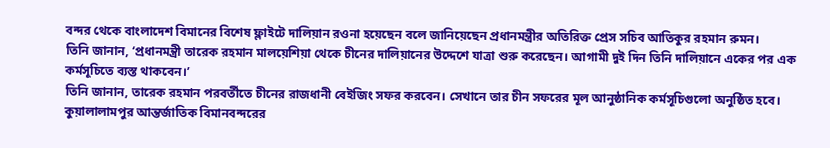বন্দর থেকে বাংলাদেশ বিমানের বিশেষ ফ্লাইটে দালিয়ান রওনা হয়েছেন বলে জানিয়েছেন প্রধানমন্ত্রীর অতিরিক্ত প্রেস সচিব আতিকুর রহমান রুমন।
তিনি জানান, ‘প্রধানমন্ত্রী তারেক রহমান মালয়েশিয়া থেকে চীনের দালিয়ানের উদ্দেশে যাত্রা শুরু করেছেন। আগামী দুই দিন তিনি দালিয়ানে একের পর এক কর্মসূচিতে ব্যস্ত থাকবেন।’
তিনি জানান, তারেক রহমান পরবর্তীতে চীনের রাজধানী বেইজিং সফর করবেন। সেখানে তার চীন সফরের মূল আনুষ্ঠানিক কর্মসূচিগুলো অনুষ্ঠিত হবে।
কুয়ালালামপুর আন্তর্জাতিক বিমানবন্দরের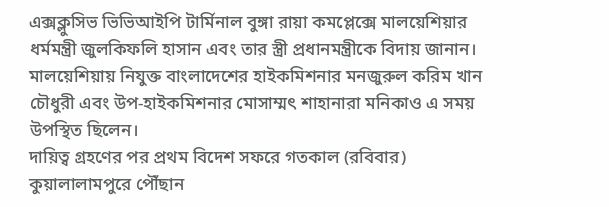এক্সক্লুসিভ ভিভিআইপি টার্মিনাল বুঙ্গা রায়া কমপ্লেক্সে মালয়েশিয়ার ধর্মমন্ত্রী জুলকিফলি হাসান এবং তার স্ত্রী প্রধানমন্ত্রীকে বিদায় জানান।
মালয়েশিয়ায় নিযুক্ত বাংলাদেশের হাইকমিশনার মনজুরুল করিম খান চৌধুরী এবং উপ-হাইকমিশনার মোসাম্মৎ শাহানারা মনিকাও এ সময় উপস্থিত ছিলেন।
দায়িত্ব গ্রহণের পর প্রথম বিদেশ সফরে গতকাল (রবিবার) কুয়ালালামপুরে পৌঁছান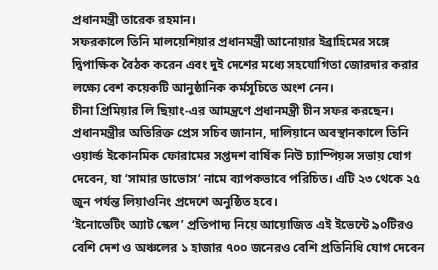প্রধানমন্ত্রী তারেক রহমান।
সফরকালে তিনি মালয়েশিয়ার প্রধানমন্ত্রী আনোয়ার ইব্রাহিমের সঙ্গে দ্বিপাক্ষিক বৈঠক করেন এবং দুই দেশের মধ্যে সহযোগিতা জোরদার করার লক্ষ্যে বেশ কয়েকটি আনুষ্ঠানিক কর্মসূচিতে অংশ নেন।
চীনা প্রিমিয়ার লি ছিয়াং-এর আমন্ত্রণে প্রধানমন্ত্রী চীন সফর করছেন।
প্রধানমন্ত্রীর অতিরিক্ত প্রেস সচিব জানান, দালিয়ানে অবস্থানকালে তিনি ওয়ার্ল্ড ইকোনমিক ফোরামের সপ্তদশ বার্ষিক নিউ চ্যাম্পিয়ন্স সভায় যোগ দেবেন, যা ‘সামার ডাভোস’ নামে ব্যাপকভাবে পরিচিত। এটি ২৩ থেকে ২৫ জুন পর্যন্ত লিয়াওনিং প্রদেশে অনুষ্ঠিত হবে।
‘ইনোভেটিং অ্যাট স্কেল’ প্রতিপাদ্য নিয়ে আয়োজিত এই ইভেন্টে ৯০টিরও বেশি দেশ ও অঞ্চলের ১ হাজার ৭০০ জনেরও বেশি প্রতিনিধি যোগ দেবেন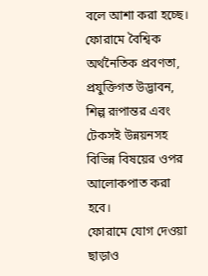বলে আশা করা হচ্ছে।
ফোরামে বৈশ্বিক অর্থনৈতিক প্রবণতা, প্রযুক্তিগত উদ্ভাবন, শিল্প রূপান্তর এবং টেকসই উন্নয়নসহ বিভিন্ন বিষয়ের ওপর আলোকপাত করা হবে।
ফোরামে যোগ দেওয়া ছাড়াও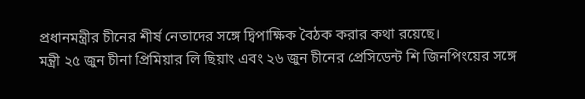প্রধানমন্ত্রীর চীনের শীর্ষ নেতাদের সঙ্গে দ্বিপাক্ষিক বৈঠক করার কথা রয়েছে।
মন্ত্রী ২৫ জুন চীনা প্রিমিয়ার লি ছিয়াং এবং ২৬ জুন চীনের প্রেসিডেন্ট শি জিনপিংয়ের সঙ্গে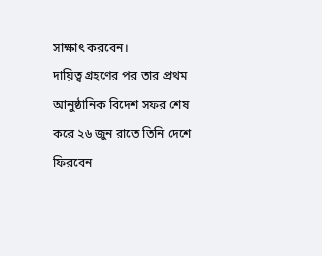সাক্ষাৎ করবেন।
দায়িত্ব গ্রহণের পর তার প্রথম আনুষ্ঠানিক বিদেশ সফর শেষ করে ২৬ জুন রাতে তিনি দেশে ফিরবেন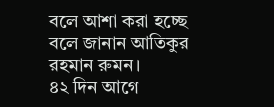বলে আশা করা হচ্ছে বলে জানান আতিকুর রহমান রুমন।
৪২ দিন আগে